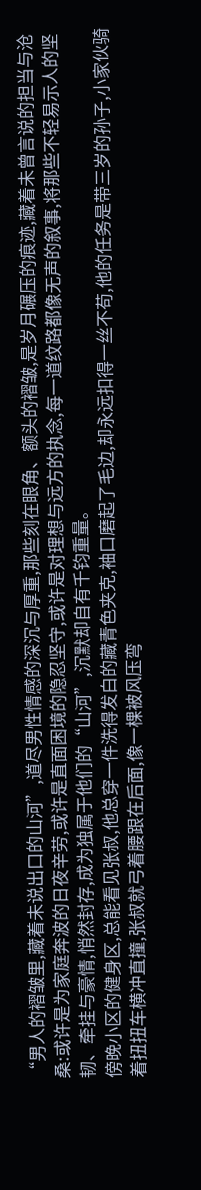“男人的褶皱里,藏着未说出口的山河”,道尽男性情感的深沉与厚重,那些刻在眼角、额头的褶皱,是岁月碾压的痕迹,藏着未曾言说的担当与沧桑:或许是为家庭奔波的日夜辛劳,或许是直面困境的隐忍坚守,或许是对理想与远方的执念,每一道纹路都像无声的叙事,将那些不轻易示人的坚韧、牵挂与豪情,悄然封存,成为独属于他们的“山河”,沉默却自有千钧重量。
傍晚小区的健身区,总能看见张叔,他总穿一件洗得发白的藏青色夹克,袖口磨起了毛边,却永远扣得一丝不苟,他的任务是带三岁的孙子,小家伙骑着扭扭车横冲直撞,张叔就弓着腰跟在后面,像一棵被风压弯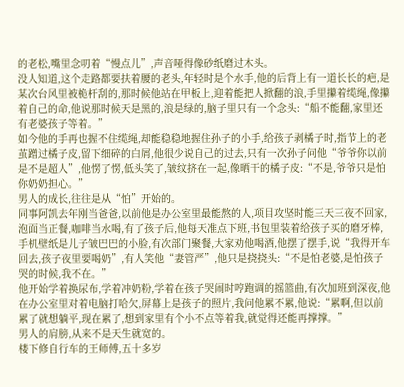的老松,嘴里念叨着“慢点儿”,声音哑得像砂纸磨过木头。
没人知道,这个走路都要扶着腰的老头,年轻时是个水手,他的后背上有一道长长的疤,是某次台风里被桅杆刮的,那时候他站在甲板上,迎着能把人掀翻的浪,手里攥着缆绳,像攥着自己的命,他说那时候天是黑的,浪是绿的,脑子里只有一个念头:“船不能翻,家里还有老婆孩子等着。”
如今他的手再也握不住缆绳,却能稳稳地握住孙子的小手,给孩子剥橘子时,指节上的老茧蹭过橘子皮,留下细碎的白屑,他很少说自己的过去,只有一次孙子问他“爷爷你以前是不是超人”,他愣了愣,低头笑了,皱纹挤在一起,像晒干的橘子皮:“不是,爷爷只是怕你奶奶担心。”
男人的成长,往往是从“怕”开始的。
同事阿凯去年刚当爸爸,以前他是办公室里最能熬的人,项目攻坚时能三天三夜不回家,泡面当正餐,咖啡当水喝,有了孩子后,他每天准点下班,书包里装着给孩子买的磨牙棒,手机壁纸是儿子皱巴巴的小脸,有次部门聚餐,大家劝他喝酒,他摆了摆手,说“我得开车回去,孩子夜里要喝奶”,有人笑他“妻管严”,他只是挠挠头:“不是怕老婆,是怕孩子哭的时候,我不在。”
他开始学着换尿布,学着冲奶粉,学着在孩子哭闹时哼跑调的摇篮曲,有次加班到深夜,他在办公室里对着电脑打哈欠,屏幕上是孩子的照片,我问他累不累,他说:“累啊,但以前累了就想躺平,现在累了,想到家里有个小不点等着我,就觉得还能再撑撑。”
男人的肩膀,从来不是天生就宽的。
楼下修自行车的王师傅,五十多岁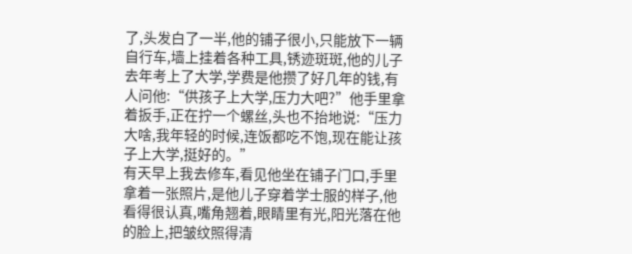了,头发白了一半,他的铺子很小,只能放下一辆自行车,墙上挂着各种工具,锈迹斑斑,他的儿子去年考上了大学,学费是他攒了好几年的钱,有人问他:“供孩子上大学,压力大吧?”他手里拿着扳手,正在拧一个螺丝,头也不抬地说:“压力大啥,我年轻的时候,连饭都吃不饱,现在能让孩子上大学,挺好的。”
有天早上我去修车,看见他坐在铺子门口,手里拿着一张照片,是他儿子穿着学士服的样子,他看得很认真,嘴角翘着,眼睛里有光,阳光落在他的脸上,把皱纹照得清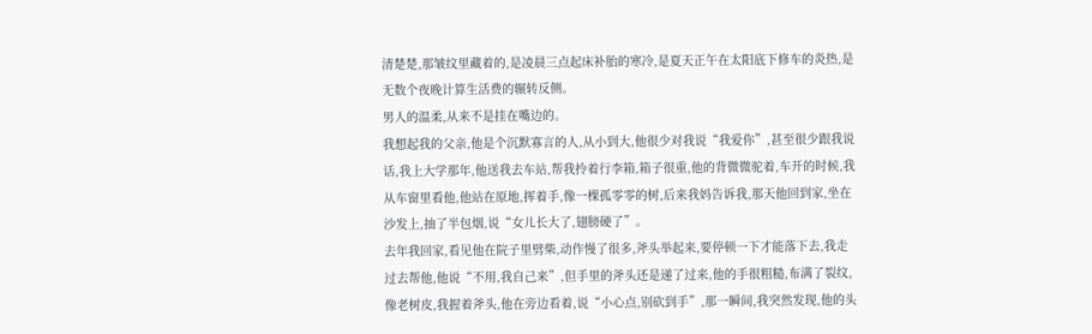清楚楚,那皱纹里藏着的,是凌晨三点起床补胎的寒冷,是夏天正午在太阳底下修车的炎热,是无数个夜晚计算生活费的辗转反侧。
男人的温柔,从来不是挂在嘴边的。
我想起我的父亲,他是个沉默寡言的人,从小到大,他很少对我说“我爱你”,甚至很少跟我说话,我上大学那年,他送我去车站,帮我拎着行李箱,箱子很重,他的背微微驼着,车开的时候,我从车窗里看他,他站在原地,挥着手,像一棵孤零零的树,后来我妈告诉我,那天他回到家,坐在沙发上,抽了半包烟,说“女儿长大了,翅膀硬了”。
去年我回家,看见他在院子里劈柴,动作慢了很多,斧头举起来,要停顿一下才能落下去,我走过去帮他,他说“不用,我自己来”,但手里的斧头还是递了过来,他的手很粗糙,布满了裂纹,像老树皮,我握着斧头,他在旁边看着,说“小心点,别砍到手”,那一瞬间,我突然发现,他的头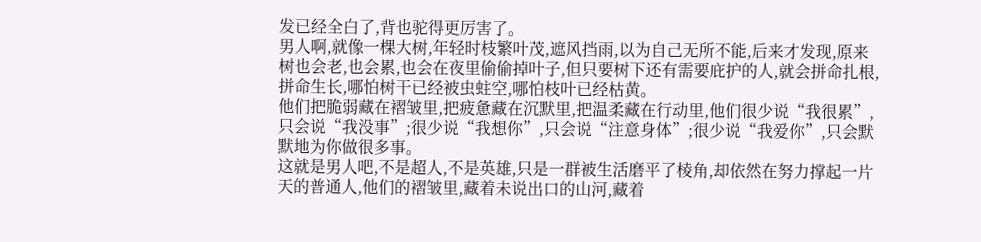发已经全白了,背也驼得更厉害了。
男人啊,就像一棵大树,年轻时枝繁叶茂,遮风挡雨,以为自己无所不能,后来才发现,原来树也会老,也会累,也会在夜里偷偷掉叶子,但只要树下还有需要庇护的人,就会拼命扎根,拼命生长,哪怕树干已经被虫蛀空,哪怕枝叶已经枯黄。
他们把脆弱藏在褶皱里,把疲惫藏在沉默里,把温柔藏在行动里,他们很少说“我很累”,只会说“我没事”;很少说“我想你”,只会说“注意身体”;很少说“我爱你”,只会默默地为你做很多事。
这就是男人吧,不是超人,不是英雄,只是一群被生活磨平了棱角,却依然在努力撑起一片天的普通人,他们的褶皱里,藏着未说出口的山河,藏着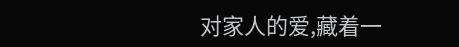对家人的爱,藏着一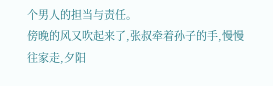个男人的担当与责任。
傍晚的风又吹起来了,张叔牵着孙子的手,慢慢往家走,夕阳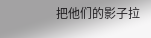把他们的影子拉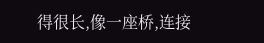得很长,像一座桥,连接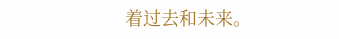着过去和未来。